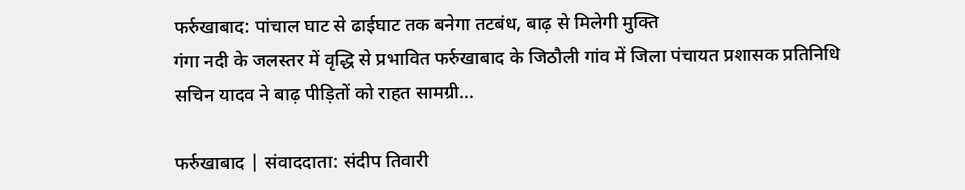फर्रुखाबाद: पांचाल घाट से ढाईघाट तक बनेगा तटबंध, बाढ़ से मिलेगी मुक्ति
गंगा नदी के जलस्तर में वृद्धि से प्रभावित फर्रुखाबाद के जिठौली गांव में जिला पंचायत प्रशासक प्रतिनिधि सचिन यादव ने बाढ़ पीड़ितों को राहत सामग्री...

फर्रुखाबाद | संवाददाता: संदीप तिवारी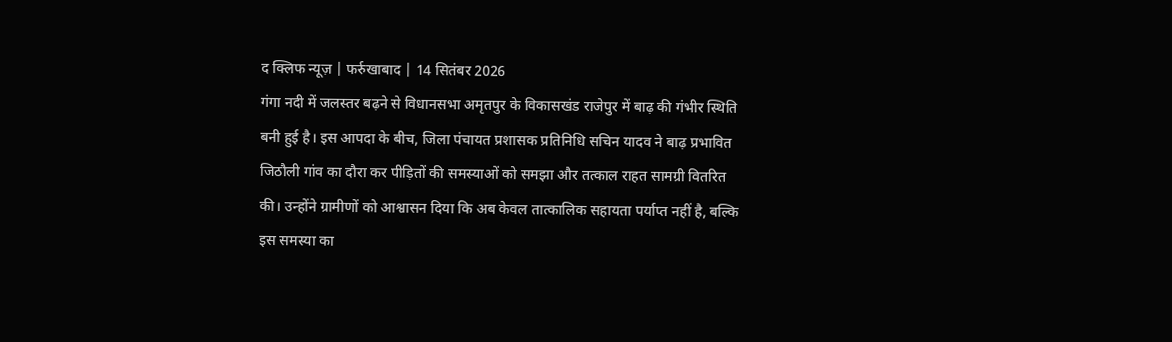द क्लिफ न्यूज़ | फर्रुखाबाद | 14 सितंबर 2026
गंगा नदी में जलस्तर बढ़ने से विधानसभा अमृतपुर के विकासखंड राजेपुर में बाढ़ की गंभीर स्थिति बनी हुई है। इस आपदा के बीच, जिला पंचायत प्रशासक प्रतिनिधि सचिन यादव ने बाढ़ प्रभावित जिठौली गांव का दौरा कर पीड़ितों की समस्याओं को समझा और तत्काल राहत सामग्री वितरित की। उन्होंने ग्रामीणों को आश्वासन दिया कि अब केवल तात्कालिक सहायता पर्याप्त नहीं है, बल्कि इस समस्या का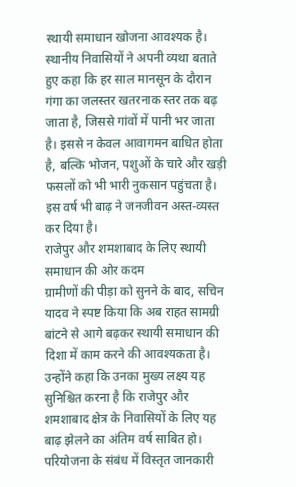स्थायी समाधान खोजना आवश्यक है।
स्थानीय निवासियों ने अपनी व्यथा बताते हुए कहा कि हर साल मानसून के दौरान गंगा का जलस्तर खतरनाक स्तर तक बढ़ जाता है, जिससे गांवों में पानी भर जाता है। इससे न केवल आवागमन बाधित होता है, बल्कि भोजन, पशुओं के चारे और खड़ी फसलों को भी भारी नुकसान पहुंचता है। इस वर्ष भी बाढ़ ने जनजीवन अस्त-व्यस्त कर दिया है।
राजेपुर और शमशाबाद के लिए स्थायी समाधान की ओर कदम
ग्रामीणों की पीड़ा को सुनने के बाद, सचिन यादव ने स्पष्ट किया कि अब राहत सामग्री बांटने से आगे बढ़कर स्थायी समाधान की दिशा में काम करने की आवश्यकता है। उन्होंने कहा कि उनका मुख्य लक्ष्य यह सुनिश्चित करना है कि राजेपुर और शमशाबाद क्षेत्र के निवासियों के लिए यह बाढ़ झेलने का अंतिम वर्ष साबित हो।
परियोजना के संबंध में विस्तृत जानकारी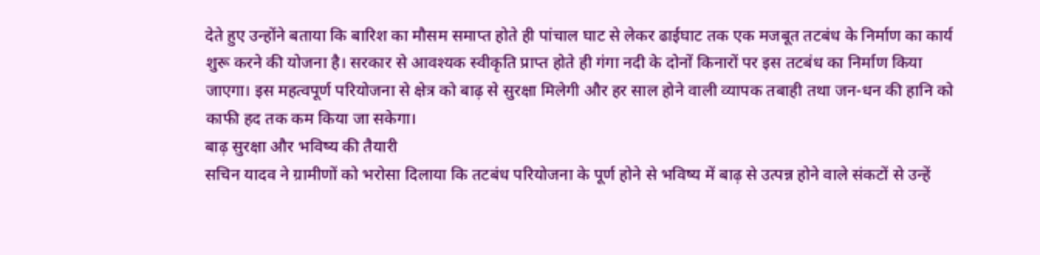देते हुए उन्होंने बताया कि बारिश का मौसम समाप्त होते ही पांचाल घाट से लेकर ढाईघाट तक एक मजबूत तटबंध के निर्माण का कार्य शुरू करने की योजना है। सरकार से आवश्यक स्वीकृति प्राप्त होते ही गंगा नदी के दोनों किनारों पर इस तटबंध का निर्माण किया जाएगा। इस महत्वपूर्ण परियोजना से क्षेत्र को बाढ़ से सुरक्षा मिलेगी और हर साल होने वाली व्यापक तबाही तथा जन-धन की हानि को काफी हद तक कम किया जा सकेगा।
बाढ़ सुरक्षा और भविष्य की तैयारी
सचिन यादव ने ग्रामीणों को भरोसा दिलाया कि तटबंध परियोजना के पूर्ण होने से भविष्य में बाढ़ से उत्पन्न होने वाले संकटों से उन्हें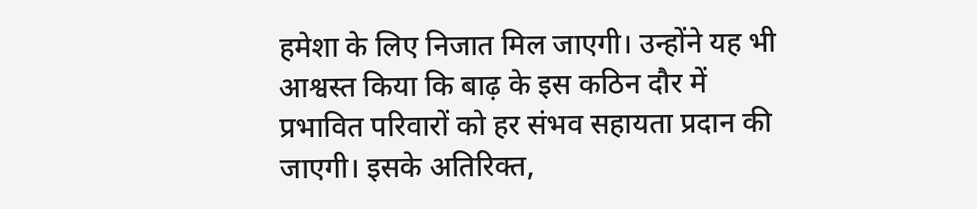हमेशा के लिए निजात मिल जाएगी। उन्होंने यह भी आश्वस्त किया कि बाढ़ के इस कठिन दौर में प्रभावित परिवारों को हर संभव सहायता प्रदान की जाएगी। इसके अतिरिक्त,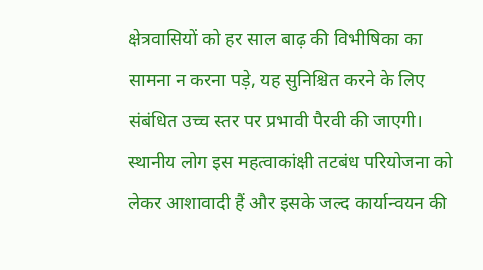क्षेत्रवासियों को हर साल बाढ़ की विभीषिका का सामना न करना पड़े, यह सुनिश्चित करने के लिए संबंधित उच्च स्तर पर प्रभावी पैरवी की जाएगी। स्थानीय लोग इस महत्वाकांक्षी तटबंध परियोजना को लेकर आशावादी हैं और इसके जल्द कार्यान्वयन की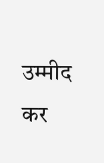उम्मीद कर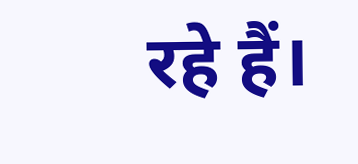रहे हैं।